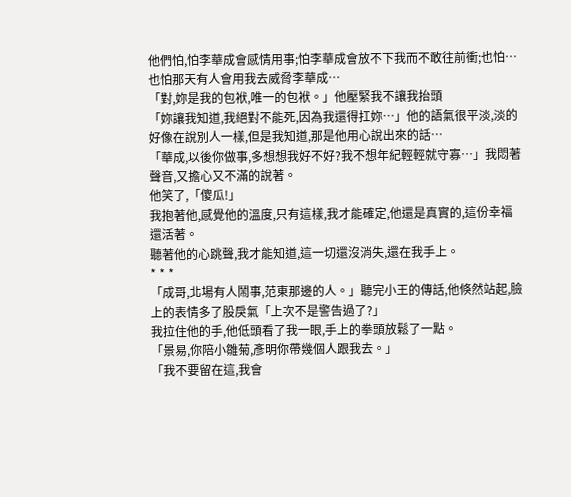他們怕,怕李華成會感情用事;怕李華成會放不下我而不敢往前衝;也怕…也怕那天有人會用我去威脅李華成…
「對,妳是我的包袱,唯一的包袱。」他壓緊我不讓我抬頭
「妳讓我知道,我絕對不能死,因為我還得扛妳…」他的語氣很平淡,淡的好像在說別人一樣,但是我知道,那是他用心說出來的話…
「華成,以後你做事,多想想我好不好?我不想年紀輕輕就守寡…」我悶著聲音,又擔心又不滿的說著。
他笑了,「傻瓜!」
我抱著他,感覺他的溫度,只有這樣,我才能確定,他還是真實的,這份幸福還活著。
聽著他的心跳聲,我才能知道,這一切還沒消失,還在我手上。
* * *
「成哥,北場有人鬧事,范東那邊的人。」聽完小王的傳話,他倏然站起,臉上的表情多了股戾氣「上次不是警告過了?」
我拉住他的手,他低頭看了我一眼,手上的拳頭放鬆了一點。
「景易,你陪小雛菊,彥明你帶幾個人跟我去。」
「我不要留在這,我會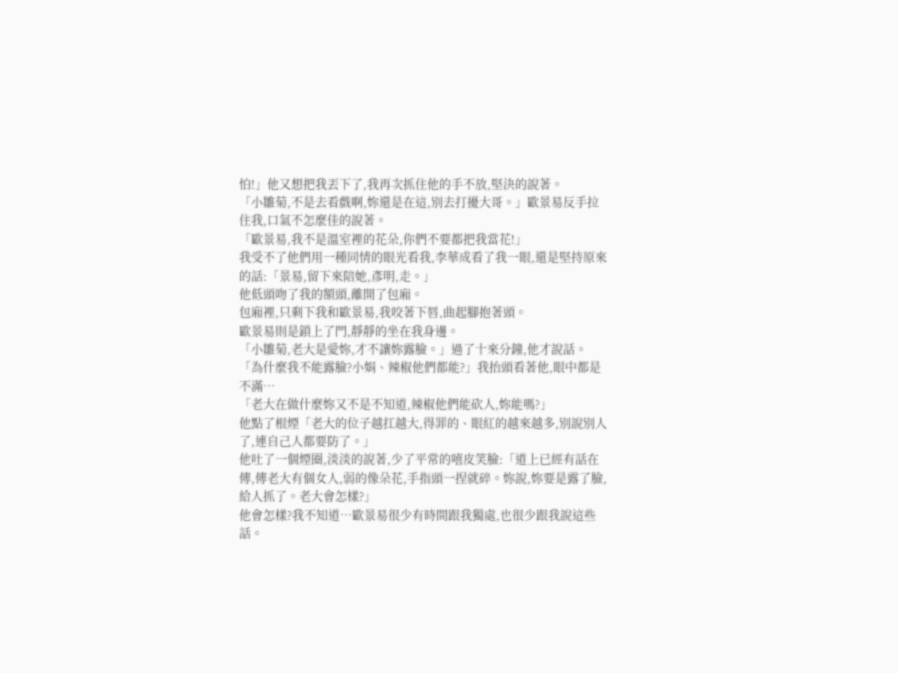怕!」他又想把我丟下了,我再次抓住他的手不放,堅決的說著。
「小雛菊,不是去看戲啊,妳還是在這,別去打擾大哥。」歐景易反手拉住我,口氣不怎麼佳的說著。
「歐景易,我不是溫室裡的花朵,你們不要都把我當花!」
我受不了他們用一種同情的眼光看我,李華成看了我一眼,還是堅持原來的話:「景易,留下來陪她,彥明,走。」
他低頭吻了我的額頭,離開了包廂。
包廂裡,只剩下我和歐景易,我咬著下唇,曲起腳抱著頭。
歐景易則是鎖上了門,靜靜的坐在我身邊。
「小雛菊,老大是愛妳,才不讓妳露臉。」過了十來分鐘,他才說話。
「為什麼我不能露臉?小娟、辣椒他們都能?」我抬頭看著他,眼中都是不滿…
「老大在做什麼妳又不是不知道,辣椒他們能砍人,妳能嗎?」
他點了根煙「老大的位子越扛越大,得罪的、眼紅的越來越多,別說別人了,連自己人都要防了。」
他吐了一個煙圈,淡淡的說著,少了平常的嘻皮笑臉:「道上已經有話在傳,傳老大有個女人,弱的像朵花,手指頭一捏就碎。妳說,妳要是露了臉,給人抓了。老大會怎樣?」
他會怎樣?我不知道…歐景易很少有時間跟我獨處,也很少跟我說這些話。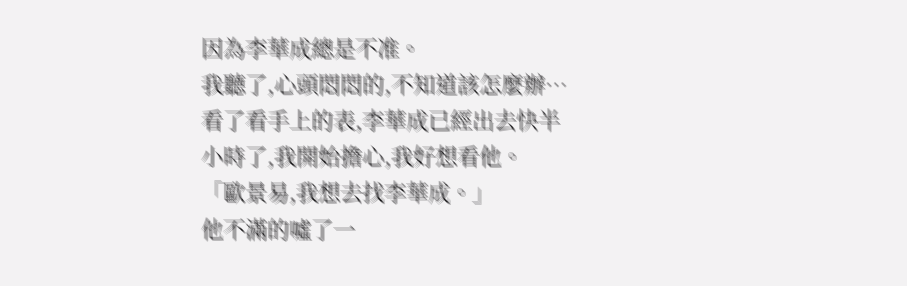因為李華成總是不准。
我聽了,心頭悶悶的,不知道該怎麼辦…
看了看手上的表,李華成已經出去快半小時了,我開始擔心,我好想看他。
「歐景易,我想去找李華成。」
他不滿的噓了一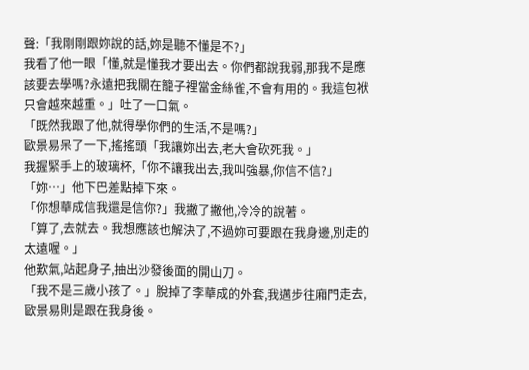聲:「我剛剛跟妳說的話,妳是聽不懂是不?」
我看了他一眼「懂,就是懂我才要出去。你們都說我弱,那我不是應該要去學嗎?永遠把我關在籠子裡當金絲雀,不會有用的。我這包袱只會越來越重。」吐了一口氣。
「既然我跟了他,就得學你們的生活,不是嗎?」
歐景易呆了一下,搖搖頭「我讓妳出去,老大會砍死我。」
我握緊手上的玻璃杯,「你不讓我出去,我叫強暴,你信不信?」
「妳…」他下巴差點掉下來。
「你想華成信我還是信你?」我撇了撇他,冷冷的說著。
「算了,去就去。我想應該也解決了,不過妳可要跟在我身邊,別走的太遠喔。」
他歎氣,站起身子,抽出沙發後面的開山刀。
「我不是三歲小孩了。」脫掉了李華成的外套,我邁步往廂門走去,歐景易則是跟在我身後。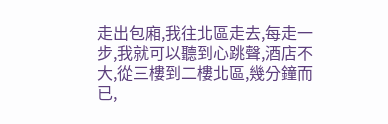走出包廂,我往北區走去,每走一步,我就可以聽到心跳聲,酒店不大,從三樓到二樓北區,幾分鐘而已,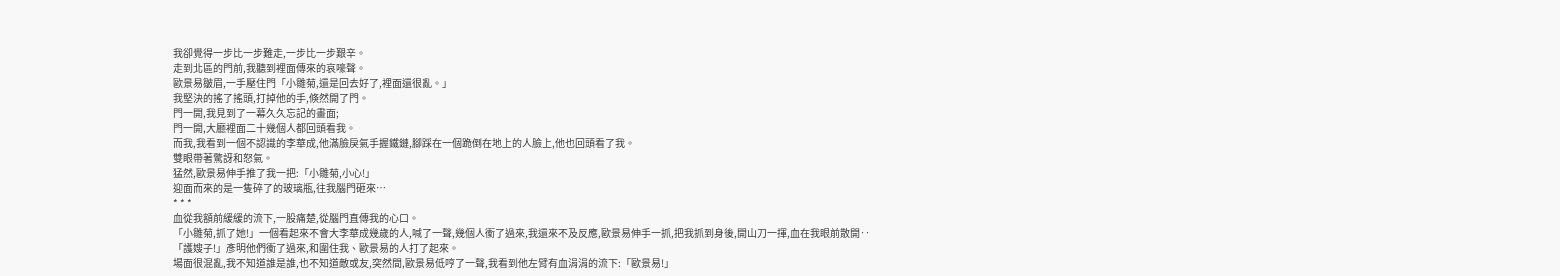我卻覺得一步比一步難走,一步比一步艱辛。
走到北區的門前,我聽到裡面傳來的哀嚎聲。
歐景易皺眉,一手壓住門「小雛菊,還是回去好了,裡面還很亂。」
我堅決的搖了搖頭,打掉他的手,倏然開了門。
門一開,我見到了一幕久久忘記的畫面;
門一開,大廳裡面二十幾個人都回頭看我。
而我,我看到一個不認識的李華成,他滿臉戾氣手握鐵鏈,腳踩在一個跪倒在地上的人臉上,他也回頭看了我。
雙眼帶著驚訝和怒氣。
猛然,歐景易伸手推了我一把:「小雛菊,小心!」
迎面而來的是一隻碎了的玻璃瓶,往我腦門砸來…
* * *
血從我額前緩緩的流下,一股痛楚,從腦門直傳我的心口。
「小雛菊,抓了她!」一個看起來不會大李華成幾歲的人,喊了一聲,幾個人衝了過來,我還來不及反應,歐景易伸手一抓,把我抓到身後,開山刀一揮,血在我眼前散開‥
「護嫂子!」彥明他們衝了過來,和圍住我、歐景易的人打了起來。
場面很混亂,我不知道誰是誰,也不知道敵或友,突然間,歐景易低哼了一聲,我看到他左臂有血涓涓的流下:「歐景易!」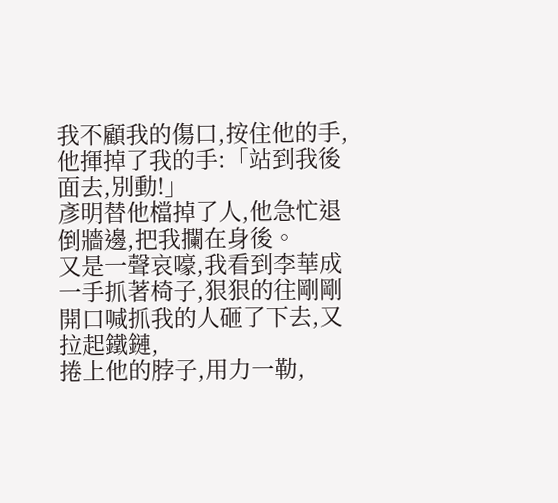我不顧我的傷口,按住他的手,他揮掉了我的手:「站到我後面去,別動!」
彥明替他檔掉了人,他急忙退倒牆邊,把我攔在身後。
又是一聲哀嚎,我看到李華成一手抓著椅子,狠狠的往剛剛開口喊抓我的人砸了下去,又拉起鐵鏈,
捲上他的脖子,用力一勒,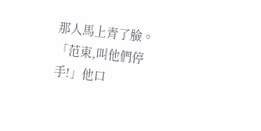那人馬上青了臉。
「范東,叫他們停手!」他口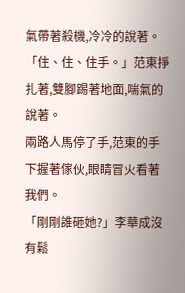氣帶著殺機,冷冷的說著。
「住、住、住手。」范東掙扎著,雙腳踢著地面,喘氣的說著。
兩路人馬停了手,范東的手下握著傢伙,眼睛冒火看著我們。
「剛剛誰砸她?」李華成沒有鬆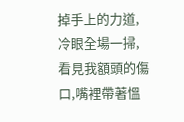掉手上的力道,冷眼全場一掃,看見我額頭的傷口,嘴裡帶著慍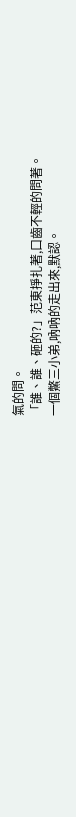氣的問。
「誰、誰、砸的?」范東掙扎著,口齒不輕的問著。
一個鱉三小弟,吶吶的走出來,默認。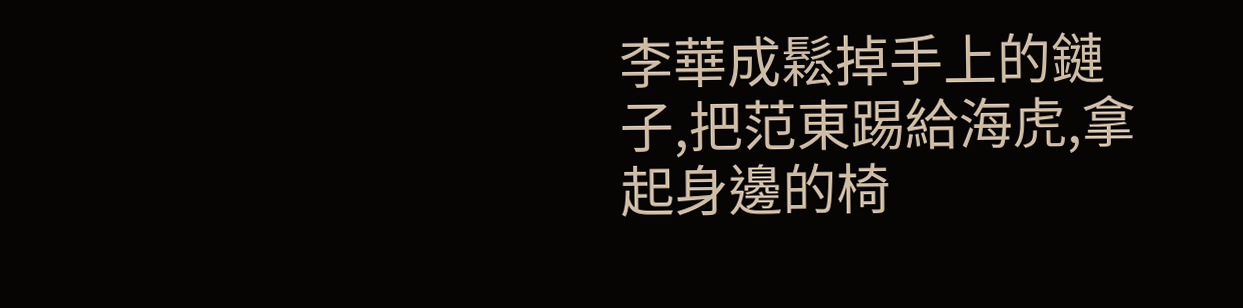李華成鬆掉手上的鏈子,把范東踢給海虎,拿起身邊的椅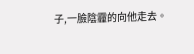子,一臉陰霾的向他走去。